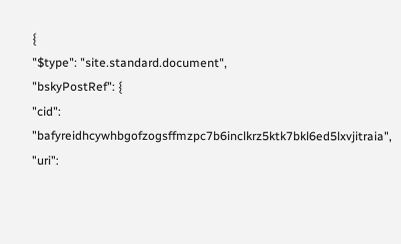{
"$type": "site.standard.document",
"bskyPostRef": {
"cid": "bafyreidhcywhbgofzogsffmzpc7b6inclkrz5ktk7bkl6ed5lxvjitraia",
"uri":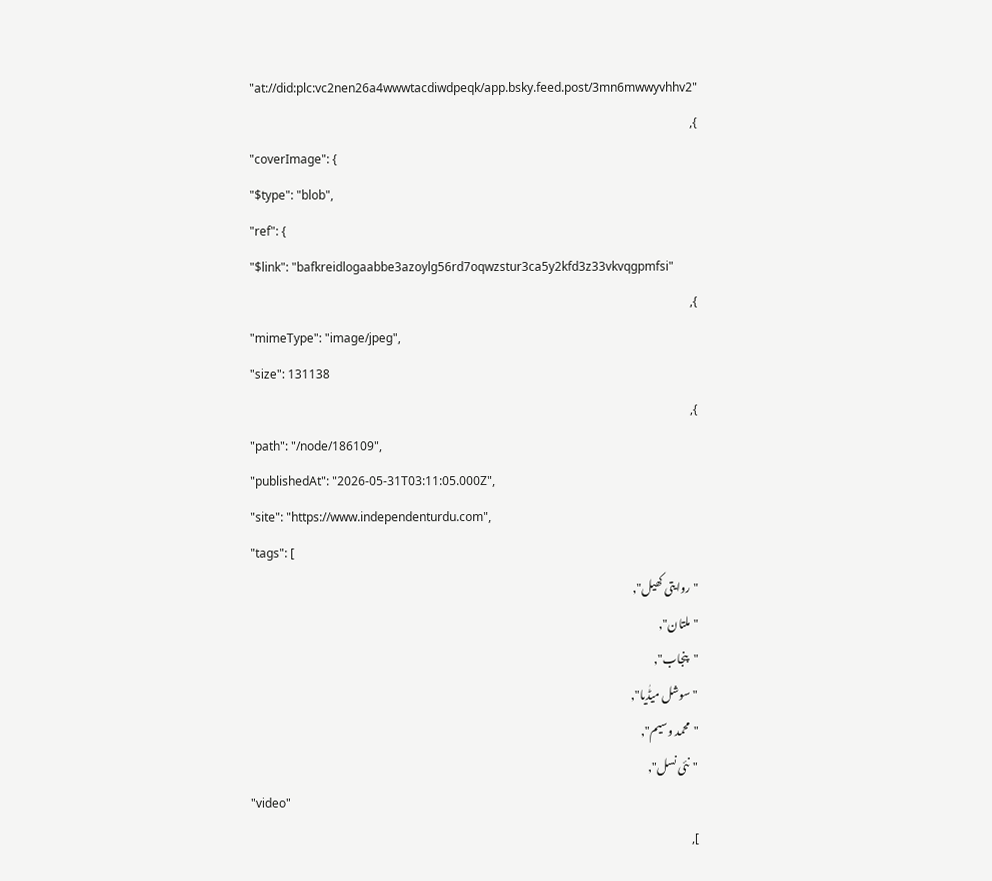"at://did:plc:vc2nen26a4wwwtacdiwdpeqk/app.bsky.feed.post/3mn6mwwyvhhv2"
},
"coverImage": {
"$type": "blob",
"ref": {
"$link": "bafkreidlogaabbe3azoylg56rd7oqwzstur3ca5y2kfd3z33vkvqgpmfsi"
},
"mimeType": "image/jpeg",
"size": 131138
},
"path": "/node/186109",
"publishedAt": "2026-05-31T03:11:05.000Z",
"site": "https://www.independenturdu.com",
"tags": [
"روایتی کھیل",
"ملتان",
"پنجاب",
"سوشل میڈٰیا",
"محمد وسیم",
"نئی نسل",
"video"
],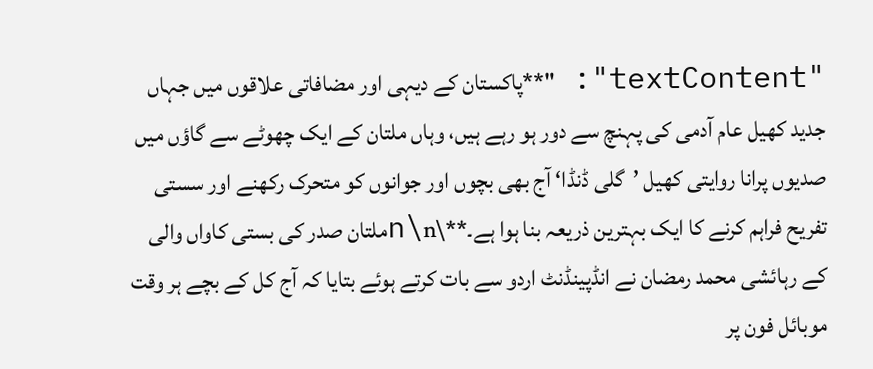"textContent": "**پاکستان کے دیہی اور مضافاتی علاقوں میں جہاں جدید کھیل عام آدمی کی پہنچ سے دور ہو رہے ہیں، وہاں ملتان کے ایک چھوٹے سے گاؤں میں صدیوں پرانا روایتی کھیل ’گلی ڈنڈا‘ آج بھی بچوں اور جوانوں کو متحرک رکھنے اور سستی تفریح فراہم کرنے کا ایک بہترین ذریعہ بنا ہوا ہے۔**\n\nملتان صدر کی بستی کاواں والی کے رہائشی محمد رمضان نے انڈپینڈنٹ اردو سے بات کرتے ہوئے بتایا کہ آج کل کے بچے ہر وقت موبائل فون پر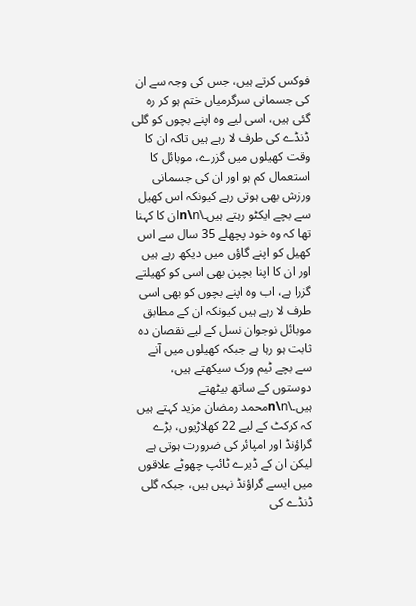فوکس کرتے ہیں، جس کی وجہ سے ان کی جسمانی سرگرمیاں ختم ہو کر رہ گئی ہیں، اسی لیے وہ اپنے بچوں کو گلی ڈنڈے کی طرف لا رہے ہیں تاکہ ان کا وقت کھیلوں میں گزرے، موبائل کا استعمال کم ہو اور ان کی جسمانی ورزش بھی ہوتی رہے کیونکہ اس کھیل سے بچے ایکٹو رہتے ہیں۔\n\nان کا کہنا تھا کہ وہ خود پچھلے 35 سال سے اس کھیل کو اپنے گاؤں میں دیکھ رہے ہیں اور ان کا اپنا بچپن بھی اسی کو کھیلتے گزرا ہے، اب وہ اپنے بچوں کو بھی اسی طرف لا رہے ہیں کیونکہ ان کے مطابق موبائل نوجوان نسل کے لیے نقصان دہ ثابت ہو رہا ہے جبکہ کھیلوں میں آنے سے بچے ٹیم ورک سیکھتے ہیں، دوستوں کے ساتھ بیٹھتے ہیں۔\n\nمحمد رمضان مزید کہتے ہیں کہ کرکٹ کے لیے 22 کھلاڑیوں، بڑے گراؤنڈ اور امپائر کی ضرورت ہوتی ہے لیکن ان کے ڈیرے ٹائپ چھوٹے علاقوں میں ایسے گراؤنڈ نہیں ہیں، جبکہ گلی ڈنڈے کی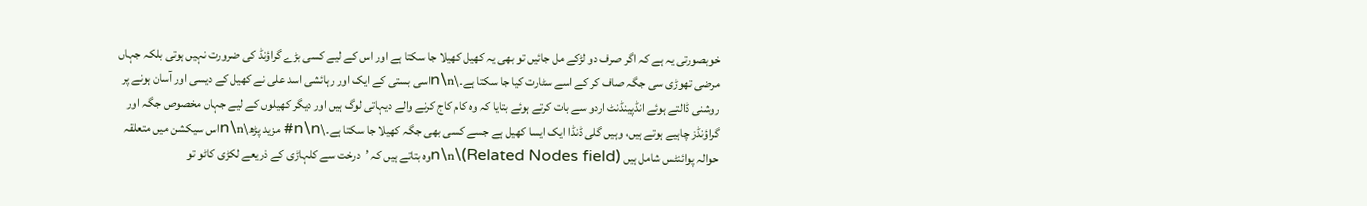خوبصورتی یہ ہے کہ اگر صرف دو لڑکے مل جائیں تو بھی یہ کھیل کھیلا جا سکتا ہے اور اس کے لیے کسی بڑے گراؤنڈ کی ضرورت نہیں ہوتی بلکہ جہاں مرضی تھوڑی سی جگہ صاف کر کے اسے سٹارت کیا جا سکتا ہے۔\n\nاسی بستی کے ایک اور رہائشی اسد علی نے کھیل کے دیسی اور آسان ہونے پر روشنی ڈالتے ہوئے انڈپینڈنٹ اردو سے بات کرتے ہوئے بتایا کہ وہ کام کاج کرنے والے دیہاتی لوگ ہیں اور دیگر کھیلوں کے لیے جہاں مخصوص جگہ اور گراؤنڈز چاہیے ہوتے ہیں، وہیں گلی ڈنڈا ایک ایسا کھیل ہے جسے کسی بھی جگہ کھیلا جا سکتا ہے۔\n\n# مزید پڑھ\n\nاس سیکشن میں متعلقہ حوالہ پوائنٹس شامل ہیں (Related Nodes field)\n\nوہ بتاتے ہیں کہ ’درخت سے کلہاڑی کے ذریعے لکڑی کاٹو تو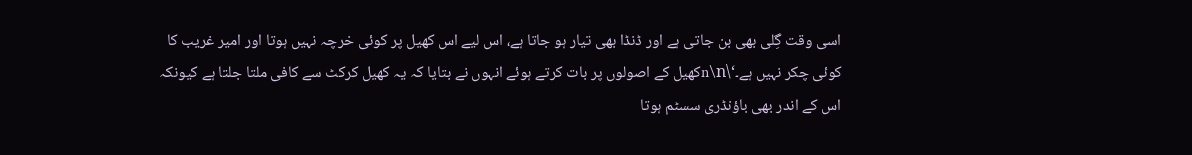اسی وقت گِلی بھی بن جاتی ہے اور ڈنڈا بھی تیار ہو جاتا ہے، اس لیے اس کھیل پر کوئی خرچہ نہیں ہوتا اور امیر غریب کا کوئی چکر نہیں ہے۔‘\n\nکھیل کے اصولوں پر بات کرتے ہوئے انہوں نے بتایا کہ یہ کھیل کرکٹ سے کافی ملتا جلتا ہے کیونکہ اس کے اندر بھی باؤنڈری سسٹم ہوتا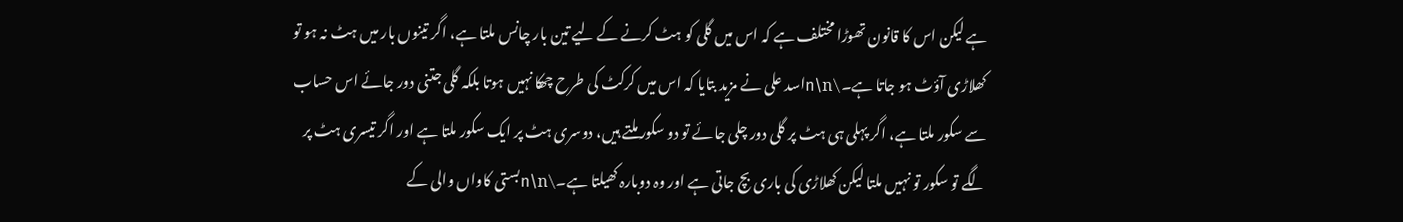ہے لیکن اس کا قانون تھوڑا مختلف ہے کہ اس میں گلی کو ہٹ کرنے کے لیے تین بار چانس ملتا ہے، اگر تینوں بار میں ہٹ نہ ہو تو کھلاڑی آؤٹ ہو جاتا ہے۔\n\nاسد علی نے مزید بتایا کہ اس میں کرکٹ کی طرح چھکا نہیں ہوتا بلکہ گلی جتنی دور جائے اس حساب سے سکور ملتا ہے، اگر پہلی ہی ہٹ پر گلی دور چلی جائے تو دو سکور ملتے ہیں، دوسری ہٹ پر ایک سکور ملتا ہے اور اگر تیسری ہٹ پر لگے تو سکور تو نہیں ملتا لیکن کھلاڑی کی باری بچ جاتی ہے اور وہ دوبارہ کھیلتا ہے۔\n\nبستی کاواں والی کے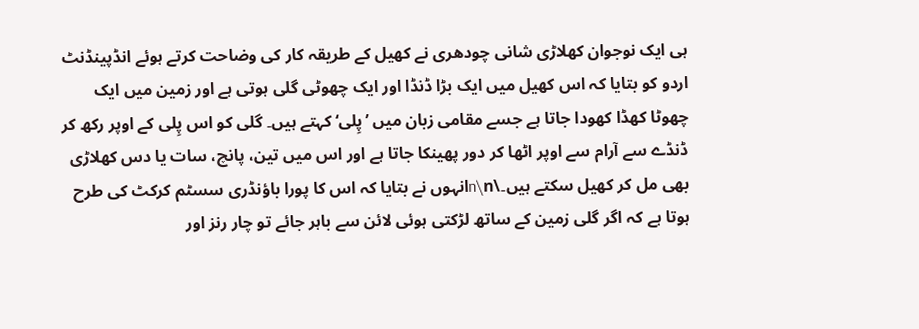ہی ایک نوجوان کھلاڑی شانی چودھری نے کھیل کے طریقہ کار کی وضاحت کرتے ہوئے انڈپینڈنٹ اردو کو بتایا کہ اس کھیل میں ایک بڑا ڈنڈا اور ایک چھوٹی گلی ہوتی ہے اور زمین میں ایک چھوٹا کھڈا کھودا جاتا ہے جسے مقامی زبان میں ’پِلی‘ کہتے ہیں۔ گلی کو اس پِلی کے اوپر رکھ کر ڈنڈے سے آرام سے اوپر اٹھا کر دور پھینکا جاتا ہے اور اس میں تین، پانچ، سات یا دس کھلاڑی بھی مل کر کھیل سکتے ہیں۔\n\nانہوں نے بتایا کہ اس کا پورا باؤنڈری سسٹم کرکٹ کی طرح ہوتا ہے کہ اگر گلی زمین کے ساتھ لڑکتی ہوئی لائن سے باہر جائے تو چار رنز اور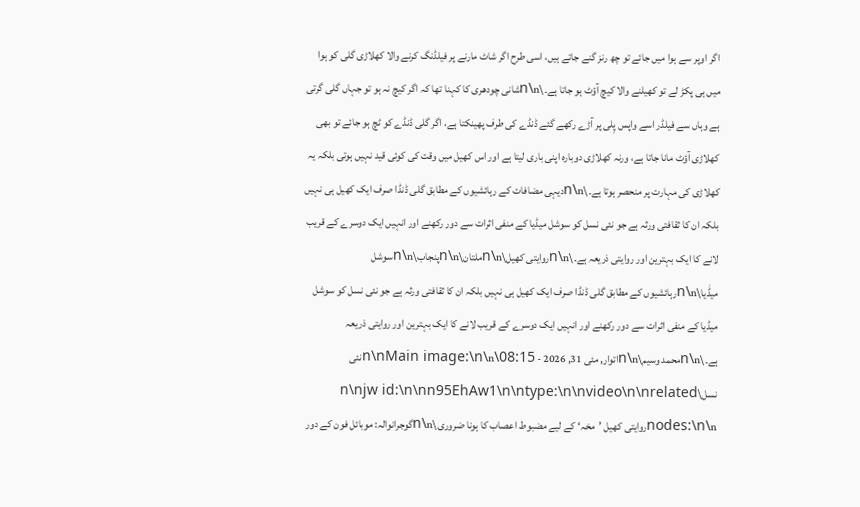اگر اوپر سے ہوا میں جائے تو چھ رنز گنے جاتے ہیں، اسی طرح اگر شاٹ مارنے پر فیلڈنگ کرنے والا کھلاڑی گلی کو ہوا میں ہی پکڑ لے تو کھیلنے والا کیچ آؤٹ ہو جاتا ہے۔\n\nشانی چودھری کا کہنا تھا کہ اگر کیچ نہ ہو تو جہاں گلی گرتی ہے وہاں سے فیلڈر اسے واپس پِلی پر آڑے رکھے گئے ڈنڈے کی طرف پھینکتا ہے، اگر گلی ڈنڈے کو ٹچ ہو جائے تو بھی کھلاڑی آؤٹ مانا جاتا ہے، ورنہ کھلاڑی دوبارہ اپنی باری لیتا ہے اور اس کھیل میں وقت کی کوئی قید نہیں ہوتی بلکہ یہ کھلاڑی کی مہارت پر منحصر ہوتا ہے۔\n\nدیہی مضافات کے رہائشیوں کے مطابق گلی ڈنڈا صرف ایک کھیل ہی نہیں بلکہ ان کا ثقافتی ورثہ ہے جو نئی نسل کو سوشل میڈیا کے منفی اثرات سے دور رکھنے اور انہیں ایک دوسرے کے قریب لانے کا ایک بہترین اور روایتی ذریعہ ہے۔\n\nروایتی کھیل\n\nملتان\n\nپنجاب\n\nسوشل میڈٰیا\n\nرہائشیوں کے مطابق گلی ڈنڈا صرف ایک کھیل ہی نہیں بلکہ ان کا ثقافتی ورثہ ہے جو نئی نسل کو سوشل میڈیا کے منفی اثرات سے دور رکھنے اور انہیں ایک دوسرے کے قریب لانے کا ایک بہترین اور روایتی ذریعہ ہے۔\n\nمحمد وسیم\n\nاتوار, مئی 31, 2026 - 08:15\n\nMain image:\n\nنئی نسل\n\njw id:\n\nn95EhAw1\n\ntype:\n\nvideo\n\nrelated nodes:\n\nروایتی کھیل ’مخہ‘ کے لیے مضبوط اعصاب کا ہونا ضروری\n\nگوجرانوالہ: موبائل فون کے دور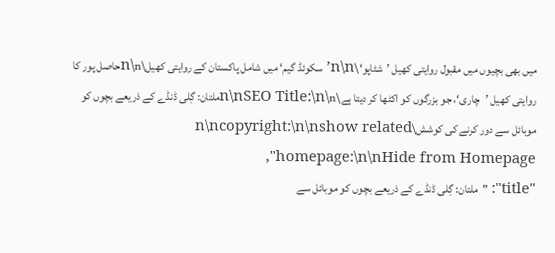میں بھی بچیوں میں مقبول روایتی کھیل ’شٹاپو‘\n\n’سکوئڈ گیم‘ میں شامل پاکستان کے روایتی کھیل\n\nحاصل پور کا روایتی کھیل ’چاری‘، جو بزرگوں کو اکٹھا کر دیتا ہے\n\nSEO Title:\n\nملتان: گِلی ڈنڈے کے ذریعے بچوں کو موبائل سے دور کرنے کی کوشش\n\ncopyright:\n\nshow related homepage:\n\nHide from Homepage",
"title": "ملتان: گِلی ڈنڈے کے ذریعے بچوں کو موبائل سے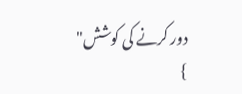دور کرنے کی کوشش"
}